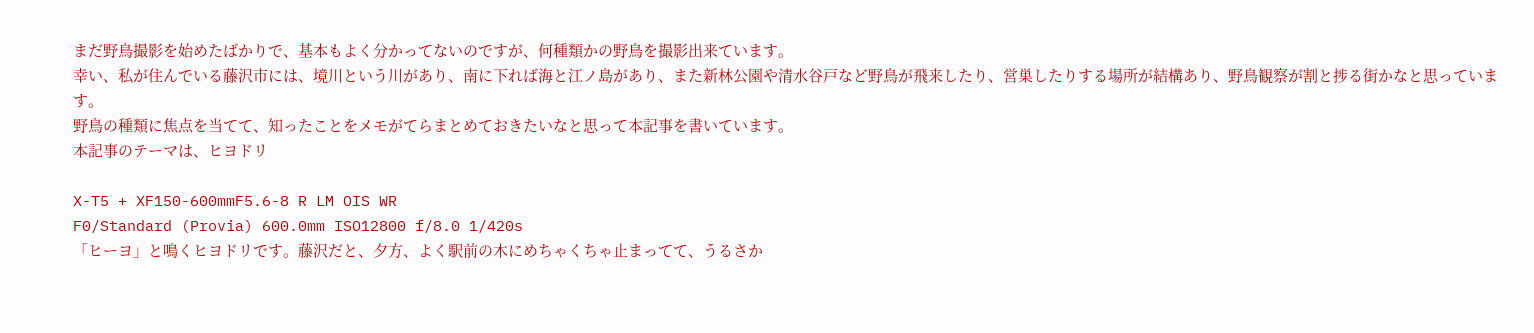まだ野鳥撮影を始めたばかりで、基本もよく分かってないのですが、何種類かの野鳥を撮影出来ています。
幸い、私が住んでいる藤沢市には、境川という川があり、南に下れば海と江ノ島があり、また新林公園や清水谷戸など野鳥が飛来したり、営巣したりする場所が結構あり、野鳥観察が割と捗る街かなと思っています。
野鳥の種類に焦点を当てて、知ったことをメモがてらまとめておきたいなと思って本記事を書いています。
本記事のテーマは、ヒヨドリ

X-T5 + XF150-600mmF5.6-8 R LM OIS WR
F0/Standard (Provia) 600.0mm ISO12800 f/8.0 1/420s
「ヒーヨ」と鳴くヒヨドリです。藤沢だと、夕方、よく駅前の木にめちゃくちゃ止まってて、うるさか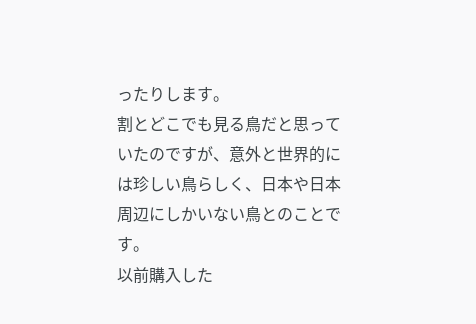ったりします。
割とどこでも見る鳥だと思っていたのですが、意外と世界的には珍しい鳥らしく、日本や日本周辺にしかいない鳥とのことです。
以前購入した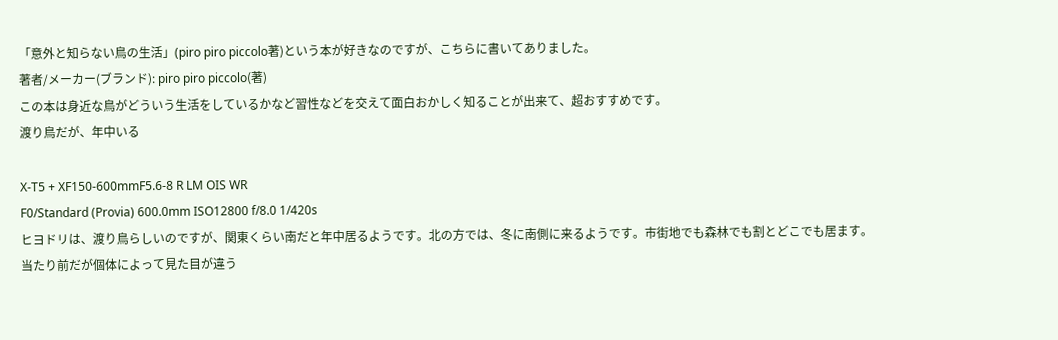「意外と知らない鳥の生活」(piro piro piccolo著)という本が好きなのですが、こちらに書いてありました。
著者/メーカー(ブランド): piro piro piccolo(著)
この本は身近な鳥がどういう生活をしているかなど習性などを交えて面白おかしく知ることが出来て、超おすすめです。
渡り鳥だが、年中いる

X-T5 + XF150-600mmF5.6-8 R LM OIS WR
F0/Standard (Provia) 600.0mm ISO12800 f/8.0 1/420s
ヒヨドリは、渡り鳥らしいのですが、関東くらい南だと年中居るようです。北の方では、冬に南側に来るようです。市街地でも森林でも割とどこでも居ます。
当たり前だが個体によって見た目が違う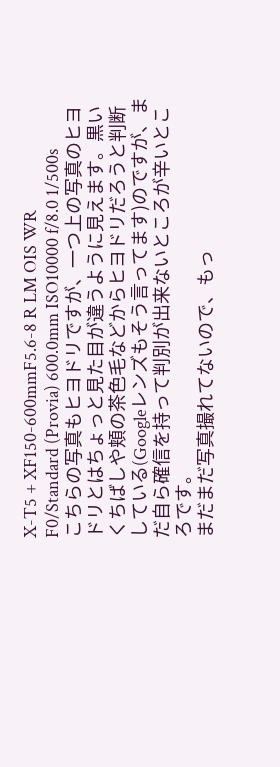X-T5 + XF150-600mmF5.6-8 R LM OIS WR
F0/Standard (Provia) 600.0mm ISO10000 f/8.0 1/500s
こちらの写真もヒヨドリですが、一つ上の写真のヒヨドリとはちょっと見た目が違うように見えます。黒いくちばしや頬の茶色毛などからヒヨドリだろうと判断している(Googleレンズもそう言ってます)のですが、まだ自ら確信を持って判別が出来ないところが辛いところです。
まだまだ写真撮れてないので、もっ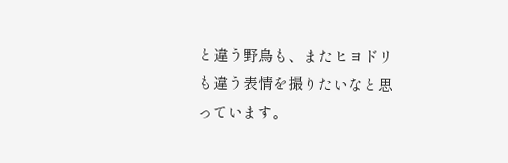と違う野鳥も、またヒヨドリも違う表情を撮りたいなと思っています。